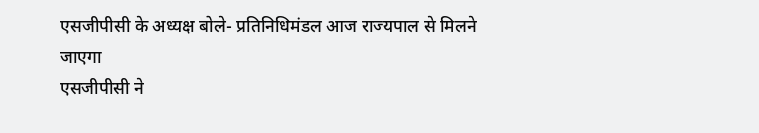एसजीपीसी के अध्यक्ष बोले- प्रतिनिधिमंडल आज राज्यपाल से मिलने जाएगा
एसजीपीसी ने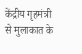केंद्रीय गृहमंत्री से मुलाकात के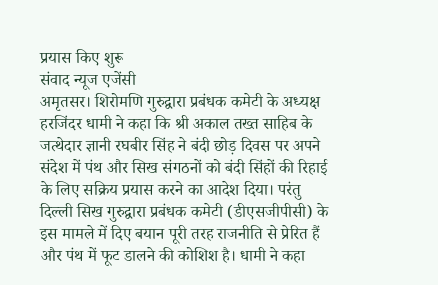प्रयास किए शुरू
संवाद न्यूज एजेंसी
अमृतसर। शिरोमणि गुरुद्वारा प्रबंधक कमेटी के अध्यक्ष हरजिंदर धामी ने कहा कि श्री अकाल तख्त साहिब के जत्थेदार ज्ञानी रघबीर सिंह ने बंदी छोड़ दिवस पर अपने संदेश में पंथ और सिख संगठनों को बंदी सिंहों की रिहाई के लिए सक्रिय प्रयास करने का आदेश दिया। परंतु दिल्ली सिख गुरुद्वारा प्रबंधक कमेटी (डीएसजीपीसी) के इस मामले में दिए बयान पूरी तरह राजनीति से प्रेरित हैं और पंथ में फूट डालने की कोशिश है। धामी ने कहा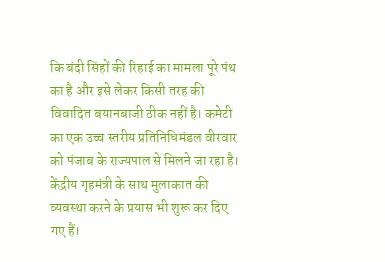कि बंदी सिंहों की रिहाई का मामला पूरे पंथ का है और इसे लेकर किसी तरह की विवादित बयानबाजी ठीक नहीं है। कमेटी का एक उच्च स्तरीय प्रतिनिधिमंडल वीरवार को पंजाब के राज्यपाल से मिलने जा रहा है। केंद्रीय गृहमंत्री के साथ मुलाकात की व्यवस्था करने के प्रयास भी शुरू कर दिए गए हैं।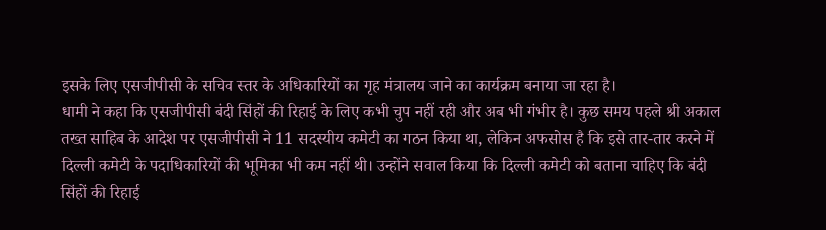इसके लिए एसजीपीसी के सचिव स्तर के अधिकारियों का गृह मंत्रालय जाने का कार्यक्रम बनाया जा रहा है।
धामी ने कहा कि एसजीपीसी बंदी सिंहों की रिहाई के लिए कभी चुप नहीं रही और अब भी गंभीर है। कुछ समय पहले श्री अकाल तख्त साहिब के आदेश पर एसजीपीसी ने 11 सदस्यीय कमेटी का गठन किया था, लेकिन अफसोस है कि इसे तार-तार करने में दिल्ली कमेटी के पदाधिकारियों की भूमिका भी कम नहीं थी। उन्होंने सवाल किया कि दिल्ली कमेटी को बताना चाहिए कि बंदी सिंहों की रिहाई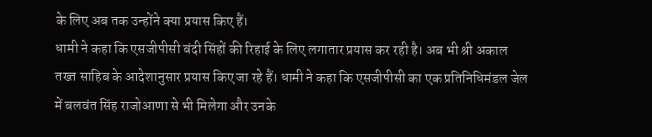के लिए अब तक उन्होंने क्या प्रयास किए हैं।
धामी ने कहा कि एसजीपीसी बंदी सिंहों की रिहाई के लिए लगातार प्रयास कर रही है। अब भी श्री अकाल तख्त साहिब के आदेशानुसार प्रयास किए जा रहे हैं। धामी ने कहा कि एसजीपीसी का एक प्रतिनिधिमंडल जेल में बलवंत सिंह राजोआणा से भी मिलेगा और उनके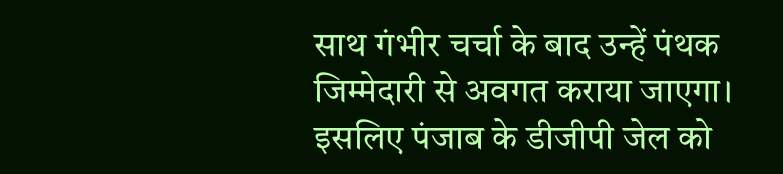साथ गंभीर चर्चा के बाद उन्हें पंथक जिम्मेदारी से अवगत कराया जाएगा। इसलिए पंजाब के डीजीपी जेल को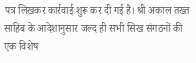पत्र लिखकर कार्रवाई शुरू कर दी गई है। श्री अकाल तख्त साहिब के आदेशानुसार जल्द ही सभी सिख संगठनों की एक विशेष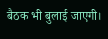बैठक भी बुलाई जाएगी।